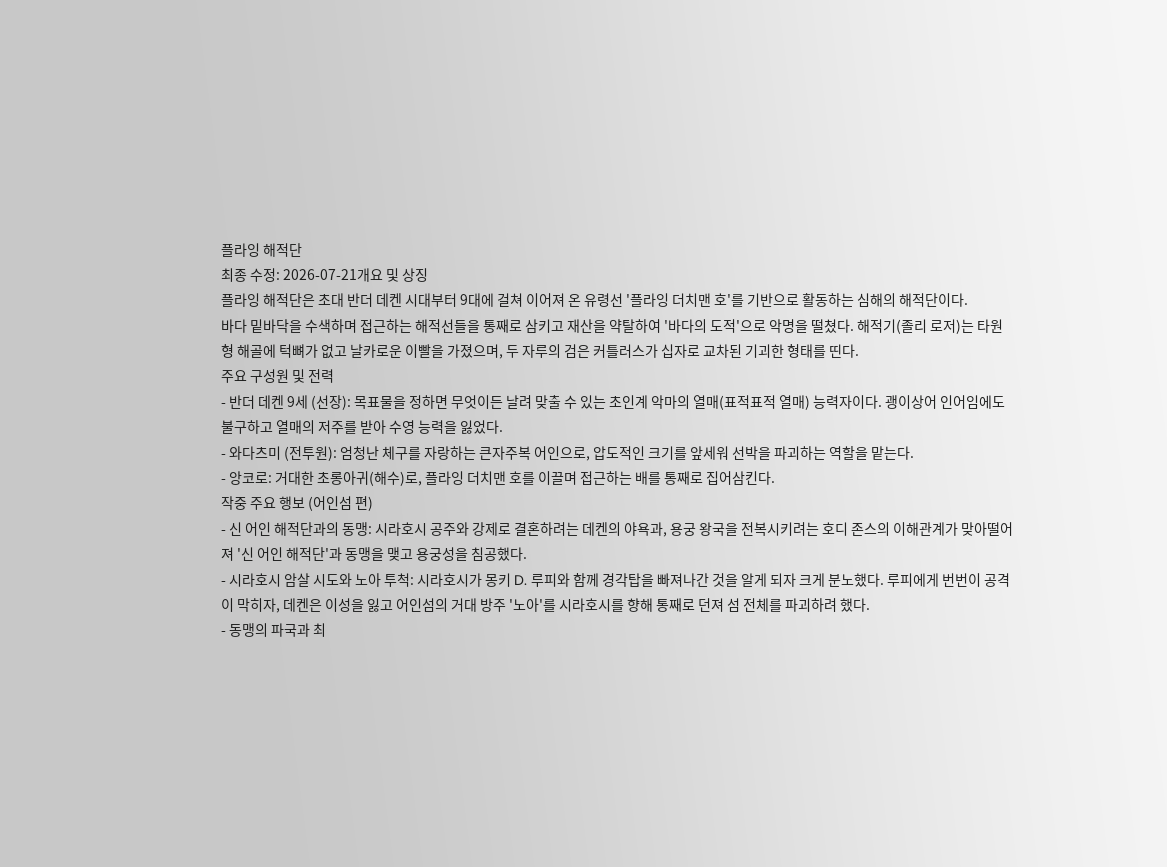플라잉 해적단
최종 수정: 2026-07-21개요 및 상징
플라잉 해적단은 초대 반더 데켄 시대부터 9대에 걸쳐 이어져 온 유령선 '플라잉 더치맨 호'를 기반으로 활동하는 심해의 해적단이다.
바다 밑바닥을 수색하며 접근하는 해적선들을 통째로 삼키고 재산을 약탈하여 '바다의 도적'으로 악명을 떨쳤다. 해적기(졸리 로저)는 타원형 해골에 턱뼈가 없고 날카로운 이빨을 가졌으며, 두 자루의 검은 커틀러스가 십자로 교차된 기괴한 형태를 띤다.
주요 구성원 및 전력
- 반더 데켄 9세 (선장): 목표물을 정하면 무엇이든 날려 맞출 수 있는 초인계 악마의 열매(표적표적 열매) 능력자이다. 괭이상어 인어임에도 불구하고 열매의 저주를 받아 수영 능력을 잃었다.
- 와다츠미 (전투원): 엄청난 체구를 자랑하는 큰자주복 어인으로, 압도적인 크기를 앞세워 선박을 파괴하는 역할을 맡는다.
- 앙코로: 거대한 초롱아귀(해수)로, 플라잉 더치맨 호를 이끌며 접근하는 배를 통째로 집어삼킨다.
작중 주요 행보 (어인섬 편)
- 신 어인 해적단과의 동맹: 시라호시 공주와 강제로 결혼하려는 데켄의 야욕과, 용궁 왕국을 전복시키려는 호디 존스의 이해관계가 맞아떨어져 '신 어인 해적단'과 동맹을 맺고 용궁성을 침공했다.
- 시라호시 암살 시도와 노아 투척: 시라호시가 몽키 D. 루피와 함께 경각탑을 빠져나간 것을 알게 되자 크게 분노했다. 루피에게 번번이 공격이 막히자, 데켄은 이성을 잃고 어인섬의 거대 방주 '노아'를 시라호시를 향해 통째로 던져 섬 전체를 파괴하려 했다.
- 동맹의 파국과 최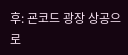후: 굔코드 광장 상공으로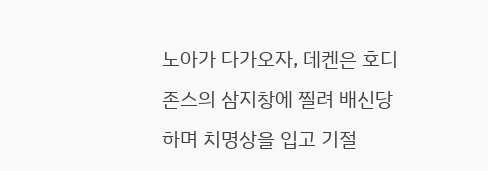노아가 다가오자, 데켄은 호디 존스의 삼지창에 찔려 배신당하며 치명상을 입고 기절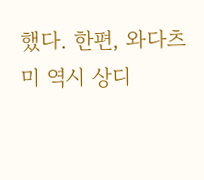했다. 한편, 와다츠미 역시 상디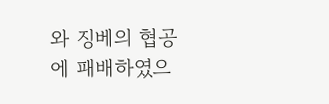와 징베의 협공에 패배하였으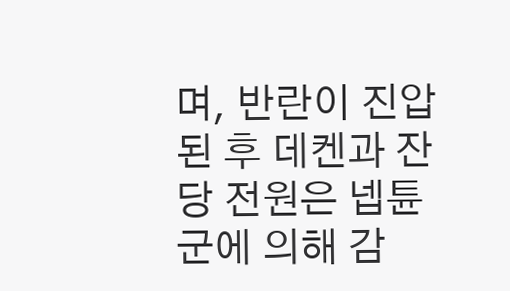며, 반란이 진압된 후 데켄과 잔당 전원은 넵튠군에 의해 감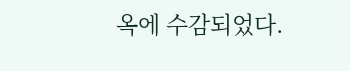옥에 수감되었다.